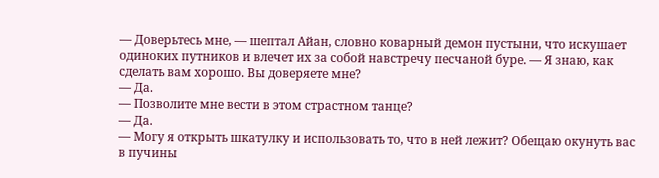— Доверьтесь мне, — шептал Айан, словно коварный демон пустыни, что искушает одиноких путников и влечет их за собой навстречу песчаной буре. — Я знаю, как сделать вам хорошо. Вы доверяете мне?
— Да.
— Позволите мне вести в этом страстном танце?
— Да.
— Могу я открыть шкатулку и использовать то, что в ней лежит? Обещаю окунуть вас в пучины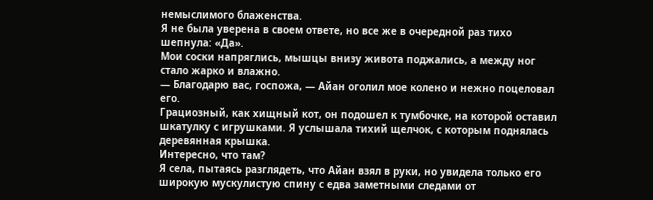немыслимого блаженства.
Я не была уверена в своем ответе, но все же в очередной раз тихо шепнула: «Да».
Мои соски напряглись, мышцы внизу живота поджались, а между ног стало жарко и влажно.
— Благодарю вас, госпожа, — Айан оголил мое колено и нежно поцеловал его.
Грациозный, как хищный кот, он подошел к тумбочке, на которой оставил шкатулку с игрушками. Я услышала тихий щелчок, с которым поднялась деревянная крышка.
Интересно, что там?
Я села, пытаясь разглядеть, что Айан взял в руки, но увидела только его широкую мускулистую спину с едва заметными следами от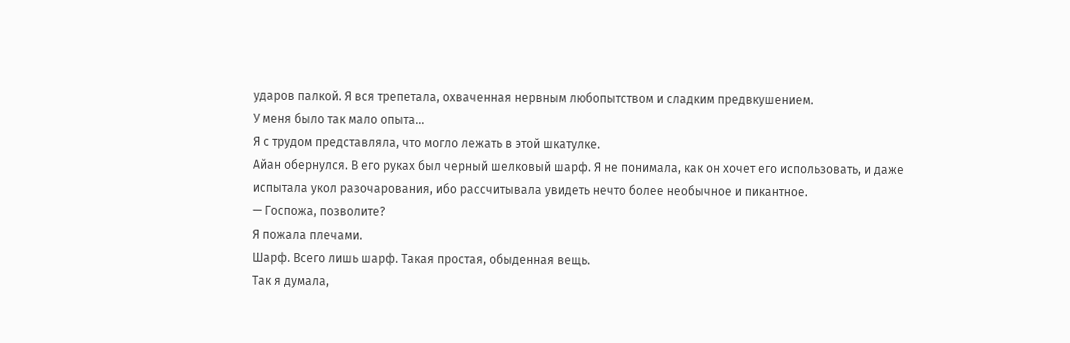ударов палкой. Я вся трепетала, охваченная нервным любопытством и сладким предвкушением.
У меня было так мало опыта…
Я с трудом представляла, что могло лежать в этой шкатулке.
Айан обернулся. В его руках был черный шелковый шарф. Я не понимала, как он хочет его использовать, и даже испытала укол разочарования, ибо рассчитывала увидеть нечто более необычное и пикантное.
— Госпожа, позволите?
Я пожала плечами.
Шарф. Всего лишь шарф. Такая простая, обыденная вещь.
Так я думала,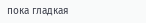пока гладкая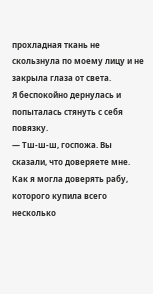прохладная ткань не скользнула по моему лицу и не закрыла глаза от света.
Я беспокойно дернулась и попыталась стянуть с себя повязку.
— Тш-ш-ш, госпожа. Вы сказали, что доверяете мне.
Как я могла доверять рабу, которого купила всего несколько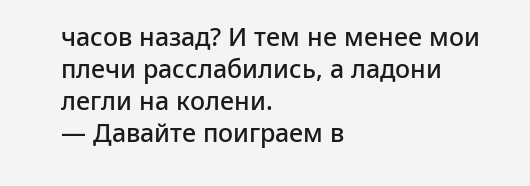часов назад? И тем не менее мои плечи расслабились, а ладони легли на колени.
— Давайте поиграем в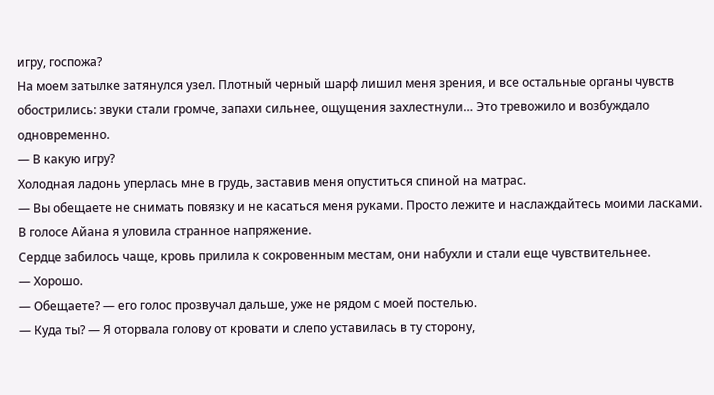игру, госпожа?
На моем затылке затянулся узел. Плотный черный шарф лишил меня зрения, и все остальные органы чувств обострились: звуки стали громче, запахи сильнее, ощущения захлестнули… Это тревожило и возбуждало одновременно.
— В какую игру?
Холодная ладонь уперлась мне в грудь, заставив меня опуститься спиной на матрас.
— Вы обещаете не снимать повязку и не касаться меня руками. Просто лежите и наслаждайтесь моими ласками.
В голосе Айана я уловила странное напряжение.
Сердце забилось чаще, кровь прилила к сокровенным местам, они набухли и стали еще чувствительнее.
— Хорошо.
— Обещаете? — его голос прозвучал дальше, уже не рядом с моей постелью.
— Куда ты? — Я оторвала голову от кровати и слепо уставилась в ту сторону,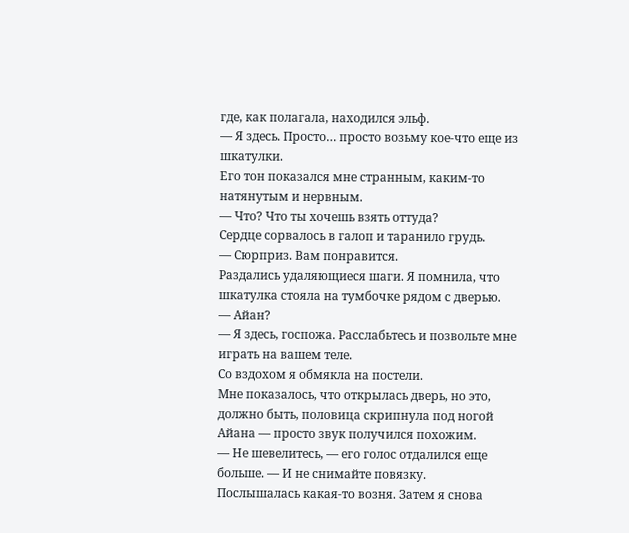где, как полагала, находился эльф.
— Я здесь. Просто… просто возьму кое-что еще из шкатулки.
Его тон показался мне странным, каким-то натянутым и нервным.
— Что? Что ты хочешь взять оттуда?
Сердце сорвалось в галоп и таранило грудь.
— Сюрприз. Вам понравится.
Раздались удаляющиеся шаги. Я помнила, что шкатулка стояла на тумбочке рядом с дверью.
— Айан?
— Я здесь, госпожа. Расслабьтесь и позвольте мне играть на вашем теле.
Со вздохом я обмякла на постели.
Мне показалось, что открылась дверь, но это, должно быть, половица скрипнула под ногой Айана — просто звук получился похожим.
— Не шевелитесь, — его голос отдалился еще больше. — И не снимайте повязку.
Послышалась какая-то возня. Затем я снова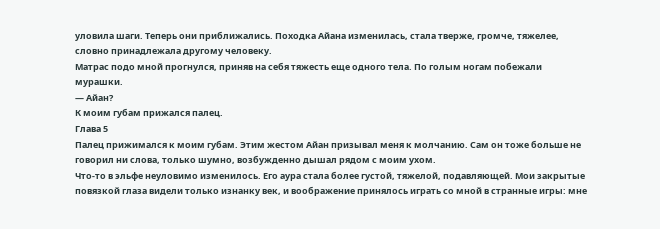уловила шаги. Теперь они приближались. Походка Айана изменилась, стала тверже, громче, тяжелее, словно принадлежала другому человеку.
Матрас подо мной прогнулся, приняв на себя тяжесть еще одного тела. По голым ногам побежали мурашки.
— Айан?
К моим губам прижался палец.
Глава 5
Палец прижимался к моим губам. Этим жестом Айан призывал меня к молчанию. Сам он тоже больше не говорил ни слова, только шумно, возбужденно дышал рядом с моим ухом.
Что-то в эльфе неуловимо изменилось. Его аура стала более густой, тяжелой, подавляющей. Мои закрытые повязкой глаза видели только изнанку век, и воображение принялось играть со мной в странные игры: мне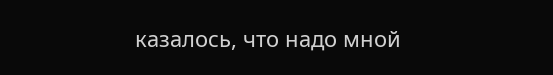казалось, что надо мной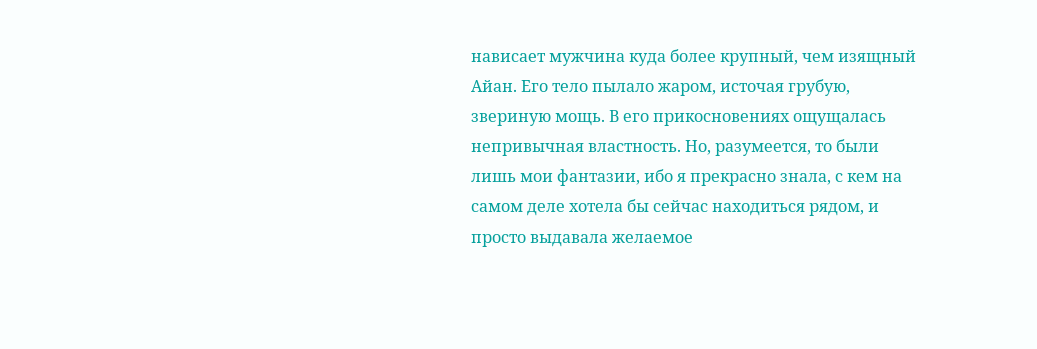нависает мужчина куда более крупный, чем изящный Айан. Его тело пылало жаром, источая грубую, звериную мощь. В его прикосновениях ощущалась непривычная властность. Но, разумеется, то были лишь мои фантазии, ибо я прекрасно знала, с кем на самом деле хотела бы сейчас находиться рядом, и просто выдавала желаемое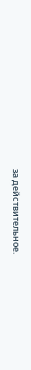за действительное.